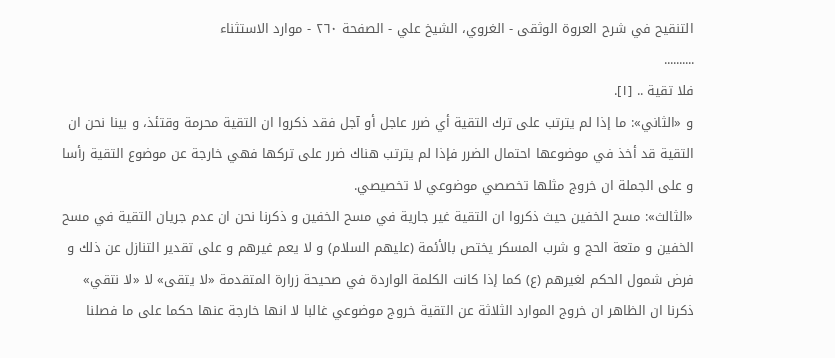التنقيح في شرح العروة الوثقى - الغروي، الشيخ علي - الصفحة ٢٦٠ - موارد الاستثناء
..........
فلا تقية .. [١].
و «الثاني»: ما إذا لم يترتب على ترك التقية أي ضرر عاجل أو آجل فقد ذكروا ان التقية محرمة وقتئذ، و بينا نحن ان التقية قد أخذ في موضوعها احتمال الضرر فإذا لم يترتب هناك ضرر على تركها فهي خارجة عن موضوع التقية رأسا و على الجملة ان خروج مثلها تخصصي موضوعي لا تخصيصي.
«الثالث»: مسح الخفين حيث ذكروا ان التقية غير جارية في مسح الخفين و ذكرنا نحن ان عدم جريان التقية في مسح الخفين و متعة الحج و شرب المسكر يختص بالأئمة (عليهم السلام) و لا يعم غيرهم و على تقدير التنازل عن ذلك و فرض شمول الحكم لغيرهم (ع) كما إذا كانت الكلمة الواردة في صحيحة زرارة المتقدمة «لا يتقى» لا «لا نتقي» ذكرنا ان الظاهر ان خروج الموارد الثلاثة عن التقية خروج موضوعي غالبا لا انها خارجة عنها حكما على ما فصلنا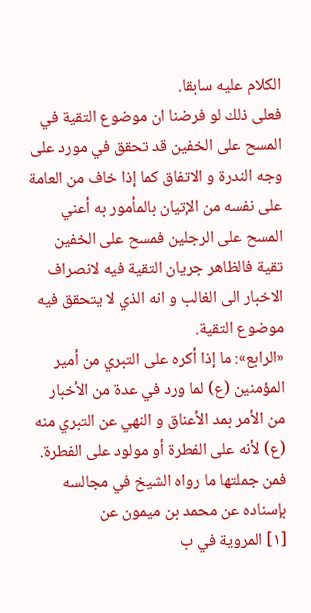الكلام عليه سابقا.
فعلى ذلك لو فرضنا ان موضوع التقية في المسح على الخفين قد تحقق في مورد على وجه الندرة و الاتفاق كما إذا خاف من العامة على نفسه من الإتيان بالمأمور به أعني المسح على الرجلين فمسح على الخفين تقية فالظاهر جريان التقية فيه لانصراف الاخبار الى الغالب و انه الذي لا يتحقق فيه موضوع التقية.
«الرابع»: ما إذا أكره على التبري من أمير المؤمنين (ع) لما ورد في عدة من الأخبار من الأمر بمد الأعناق و النهي عن التبري منه (ع) لأنه على الفطرة أو مولود على الفطرة.
فمن جملتها ما رواه الشيخ في مجالسه بإسناده عن محمد بن ميمون عن
[١] المروية في ب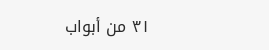٣١ من أبواب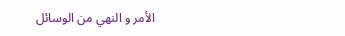الأمر و النهي من الوسائل